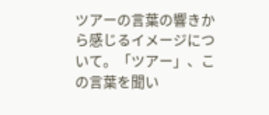ツアーの言葉の響きから感じるイメージについて。「ツアー」、この言葉を聞い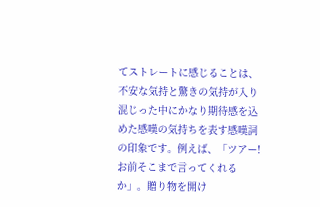てストレートに感じることは、不安な気持と驚きの気持が入り混じった中にかなり期待感を込めた感嘆の気持ちを表す感嘆詞の印象です。例えば、「ツアー!お前そこまで言ってくれるか」。贈り物を開け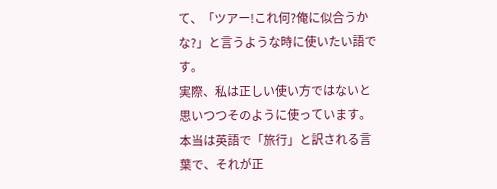て、「ツアー!これ何?俺に似合うかな?」と言うような時に使いたい語です。
実際、私は正しい使い方ではないと思いつつそのように使っています。本当は英語で「旅行」と訳される言葉で、それが正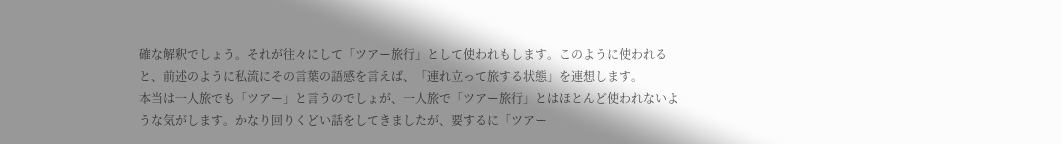確な解釈でしょう。それが往々にして「ツアー旅行」として使われもします。このように使われると、前述のように私流にその言葉の語感を言えば、「連れ立って旅する状態」を連想します。
本当は一人旅でも「ツアー」と言うのでしょが、一人旅で「ツアー旅行」とはほとんど使われないような気がします。かなり回りくどい話をしてきましたが、要するに「ツアー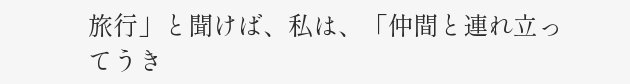旅行」と聞けば、私は、「仲間と連れ立ってうき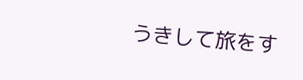うきして旅をす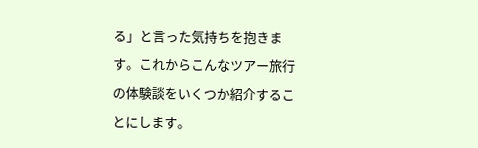る」と言った気持ちを抱きます。これからこんなツアー旅行の体験談をいくつか紹介することにします。